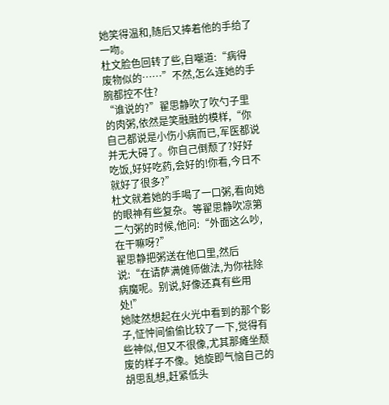她笑得温和,随后又捧着他的手给了一吻。
杜文脸色回转了些,自嘲道:“病得废物似的……”不然,怎么连她的手腕都控不住?
“谁说的?”翟思静吹了吹勺子里的肉粥,依然是笑融融的模样,“你自己都说是小伤小病而已,军医都说并无大碍了。你自己倒颓了?好好吃饭,好好吃药,会好的!你看,今日不就好了很多?”
杜文就着她的手喝了一口粥,看向她的眼神有些复杂。等翟思静吹凉第二勺粥的时候,他问:“外面这么吵,在干嘛呀?”
翟思静把粥送在他口里,然后说:“在请萨满傩师做法,为你祛除病魔呢。别说,好像还真有些用处!”
她陡然想起在火光中看到的那个影子,怔忡间偷偷比较了一下,觉得有些神似,但又不很像,尤其那瘫坐颓废的样子不像。她旋即气恼自己的胡思乱想,赶紧低头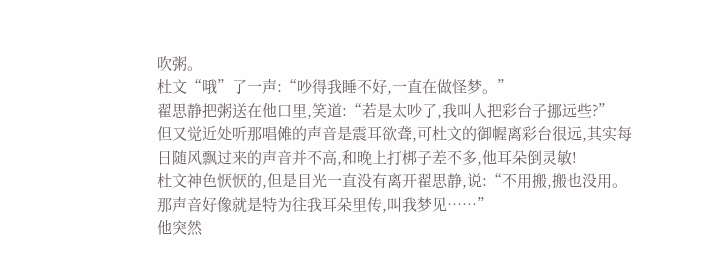吹粥。
杜文“哦”了一声:“吵得我睡不好,一直在做怪梦。”
翟思静把粥送在他口里,笑道:“若是太吵了,我叫人把彩台子挪远些?”
但又觉近处听那唱傩的声音是震耳欲聋,可杜文的御幄离彩台很远,其实每日随风飘过来的声音并不高,和晚上打梆子差不多,他耳朵倒灵敏!
杜文神色恹恹的,但是目光一直没有离开翟思静,说:“不用搬,搬也没用。那声音好像就是特为往我耳朵里传,叫我梦见……”
他突然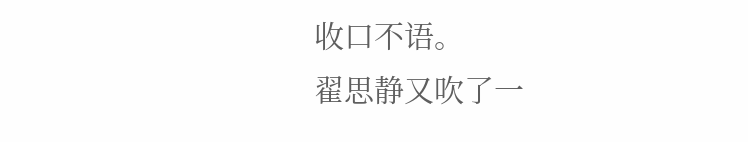收口不语。
翟思静又吹了一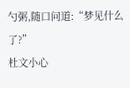勺粥,随口问道:“梦见什么了?”
杜文小心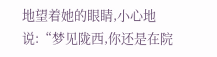地望着她的眼睛,小心地说:“梦见陇西,你还是在院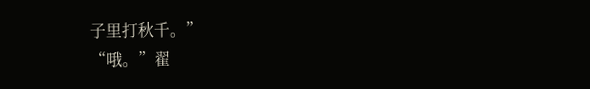子里打秋千。”
“哦。”翟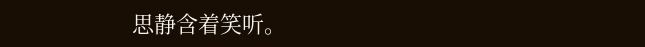思静含着笑听。